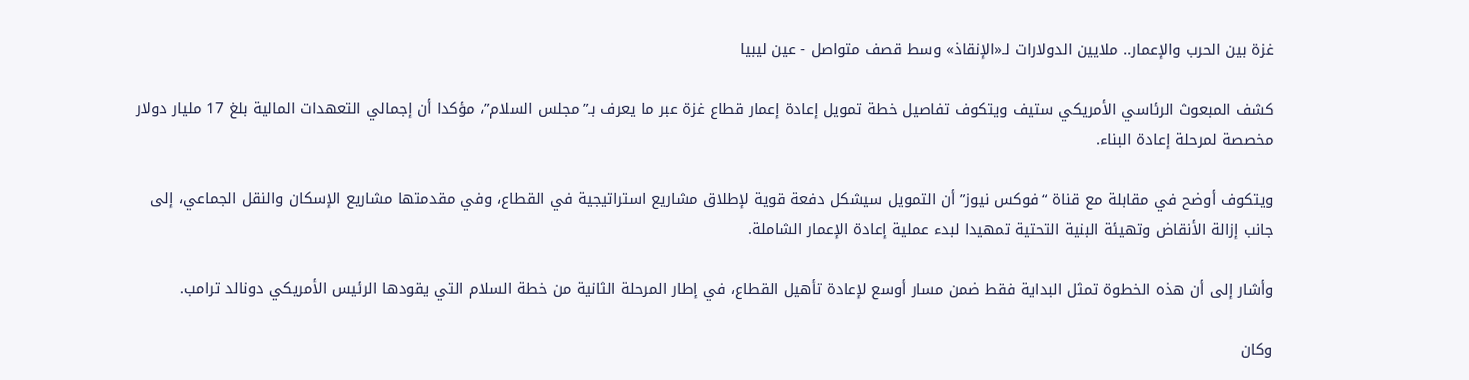غزة بين الحرب والإعمار.. ملايين الدولارات لـ«الإنقاذ» وسط قصف متواصل - عين ليبيا

كشف المبعوث الرئاسي الأمريكي ستيف ويتكوف تفاصيل خطة تمويل إعادة إعمار قطاع غزة عبر ما يعرف بـ”مجلس السلام”، مؤكدا أن إجمالي التعهدات المالية بلغ 17 مليار دولار مخصصة لمرحلة إعادة البناء.

ويتكوف أوضح في مقابلة مع قناة “فوكس نيوز” أن التمويل سيشكل دفعة قوية لإطلاق مشاريع استراتيجية في القطاع، وفي مقدمتها مشاريع الإسكان والنقل الجماعي، إلى جانب إزالة الأنقاض وتهيئة البنية التحتية تمهيدا لبدء عملية إعادة الإعمار الشاملة.

وأشار إلى أن هذه الخطوة تمثل البداية فقط ضمن مسار أوسع لإعادة تأهيل القطاع، في إطار المرحلة الثانية من خطة السلام التي يقودها الرئيس الأمريكي دونالد ترامب.

وكان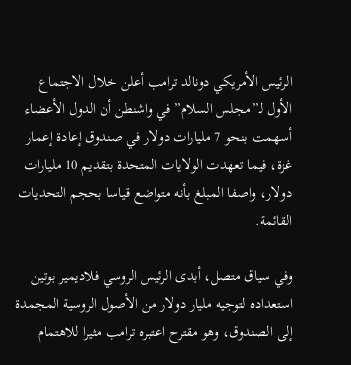الرئيس الأمريكي دونالد ترامب أعلن خلال الاجتماع الأول لـ”مجلس السلام” في واشنطن أن الدول الأعضاء أسهمت بنحو 7 مليارات دولار في صندوق إعادة إعمار غزة، فيما تعهدت الولايات المتحدة بتقديم 10 مليارات دولار، واصفا المبلغ بأنه متواضع قياسا بحجم التحديات القائمة.

وفي سياق متصل، أبدى الرئيس الروسي فلاديمير بوتين استعداده لتوجيه مليار دولار من الأصول الروسية المجمدة إلى الصندوق، وهو مقترح اعتبره ترامب مثيرا للاهتمام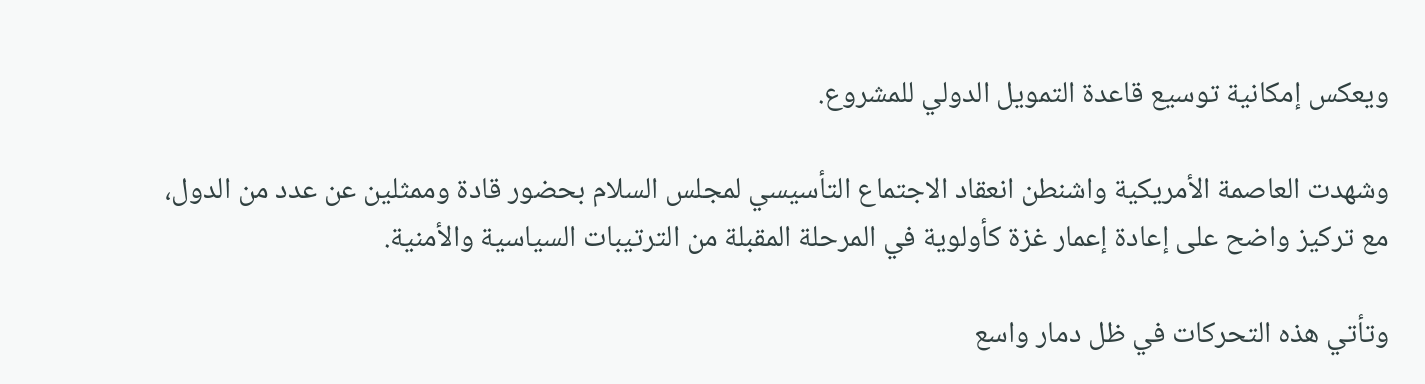ويعكس إمكانية توسيع قاعدة التمويل الدولي للمشروع.

وشهدت العاصمة الأمريكية واشنطن انعقاد الاجتماع التأسيسي لمجلس السلام بحضور قادة وممثلين عن عدد من الدول، مع تركيز واضح على إعادة إعمار غزة كأولوية في المرحلة المقبلة من الترتيبات السياسية والأمنية.

وتأتي هذه التحركات في ظل دمار واسع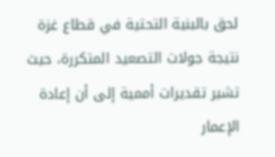لحق بالبنية التحتية في قطاع غزة نتيجة جولات التصعيد المتكررة، حيث تشير تقديرات أممية إلى أن إعادة الإعمار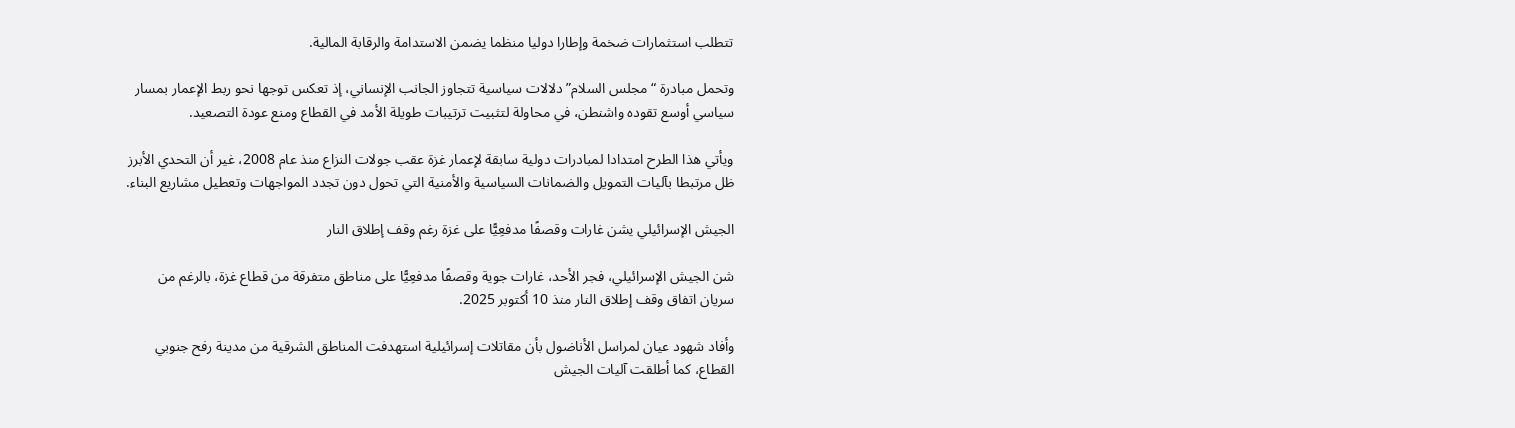تتطلب استثمارات ضخمة وإطارا دوليا منظما يضمن الاستدامة والرقابة المالية.

وتحمل مبادرة “مجلس السلام” دلالات سياسية تتجاوز الجانب الإنساني، إذ تعكس توجها نحو ربط الإعمار بمسار سياسي أوسع تقوده واشنطن، في محاولة لتثبيت ترتيبات طويلة الأمد في القطاع ومنع عودة التصعيد.

ويأتي هذا الطرح امتدادا لمبادرات دولية سابقة لإعمار غزة عقب جولات النزاع منذ عام 2008، غير أن التحدي الأبرز ظل مرتبطا بآليات التمويل والضمانات السياسية والأمنية التي تحول دون تجدد المواجهات وتعطيل مشاريع البناء.

الجيش الإسرائيلي يشن غارات وقصفًا مدفعِيًّا على غزة رغم وقف إطلاق النار

شن الجيش الإسرائيلي، فجر الأحد، غارات جوية وقصفًا مدفعِيًّا على مناطق متفرقة من قطاع غزة، بالرغم من سريان اتفاق وقف إطلاق النار منذ 10 أكتوبر 2025.

وأفاد شهود عيان لمراسل الأناضول بأن مقاتلات إسرائيلية استهدفت المناطق الشرقية من مدينة رفح جنوبي القطاع، كما أطلقت آليات الجيش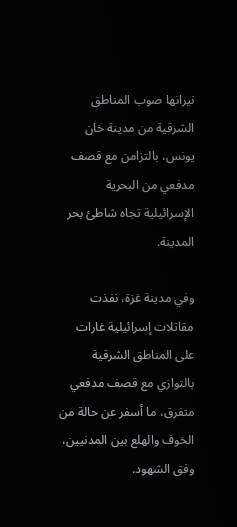نيرانها صوب المناطق الشرقية من مدينة خان يونس، بالتزامن مع قصف مدفعي من البحرية الإسرائيلية تجاه شاطئ بحر المدينة.

وفي مدينة غزة، نفذت مقاتلات إسرائيلية غارات على المناطق الشرقية بالتوازي مع قصف مدفعي متفرق، ما أسفر عن حالة من الخوف والهلع بين المدنيين، وفق الشهود.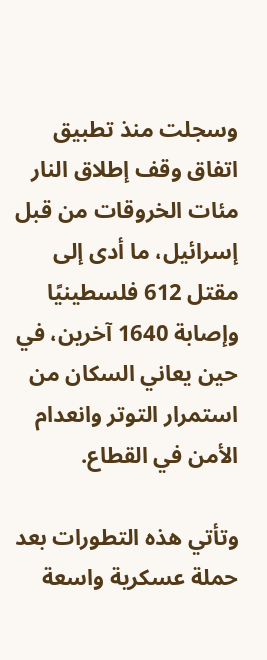وسجلت منذ تطبيق اتفاق وقف إطلاق النار مئات الخروقات من قبل إسرائيل، ما أدى إلى مقتل 612 فلسطينيًا وإصابة 1640 آخرين، في حين يعاني السكان من استمرار التوتر وانعدام الأمن في القطاع.

وتأتي هذه التطورات بعد حملة عسكرية واسعة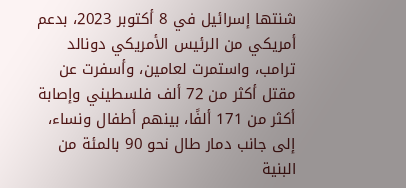شنتها إسرائيل في 8 أكتوبر 2023، بدعم أمريكي من الرئيس الأمريكي دونالد ترامب، واستمرت لعامين، وأسفرت عن مقتل أكثر من 72 ألف فلسطيني وإصابة أكثر من 171 ألفًا، بينهم أطفال ونساء، إلى جانب دمار طال نحو 90 بالمئة من البنية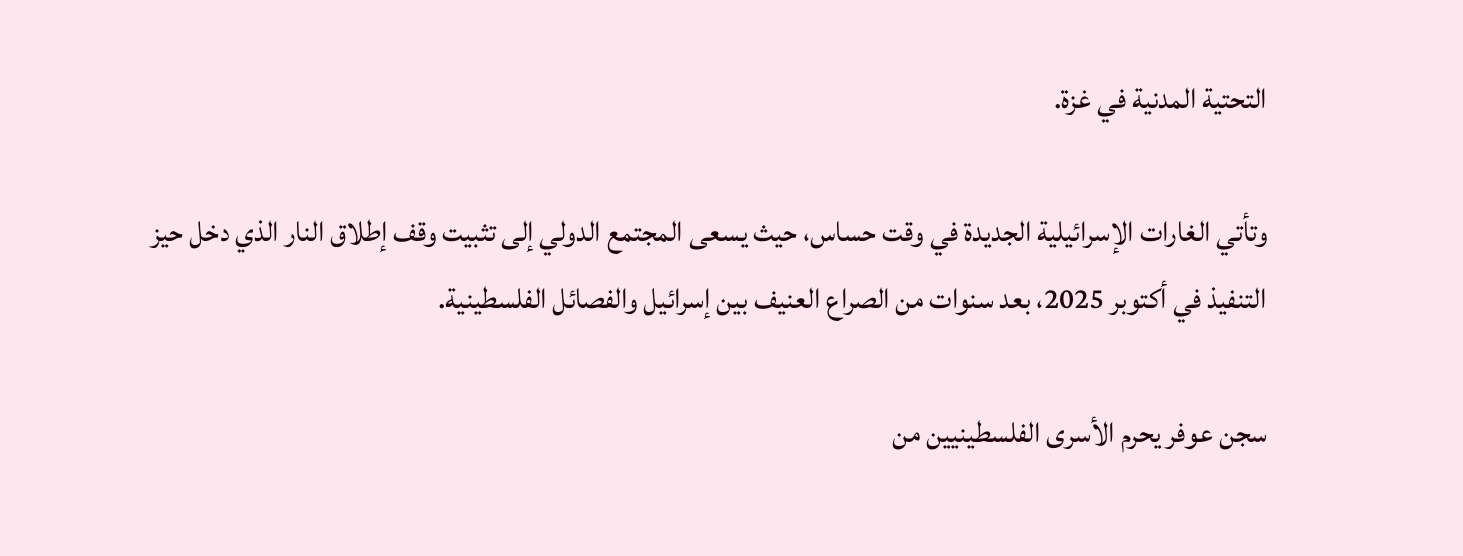التحتية المدنية في غزة.

وتأتي الغارات الإسرائيلية الجديدة في وقت حساس، حيث يسعى المجتمع الدولي إلى تثبيت وقف إطلاق النار الذي دخل حيز التنفيذ في أكتوبر 2025، بعد سنوات من الصراع العنيف بين إسرائيل والفصائل الفلسطينية.

سجن عوفر يحرم الأسرى الفلسطينيين من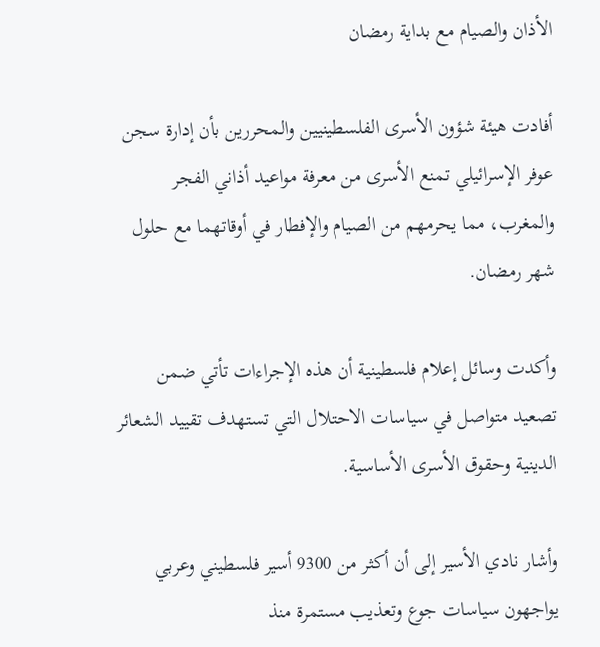الأذان والصيام مع بداية رمضان

أفادت هيئة شؤون الأسرى الفلسطينيين والمحررين بأن إدارة سجن عوفر الإسرائيلي تمنع الأسرى من معرفة مواعيد أذاني الفجر والمغرب، مما يحرمهم من الصيام والإفطار في أوقاتهما مع حلول شهر رمضان.

وأكدت وسائل إعلام فلسطينية أن هذه الإجراءات تأتي ضمن تصعيد متواصل في سياسات الاحتلال التي تستهدف تقييد الشعائر الدينية وحقوق الأسرى الأساسية.

وأشار نادي الأسير إلى أن أكثر من 9300 أسير فلسطيني وعربي يواجهون سياسات جوع وتعذيب مستمرة منذ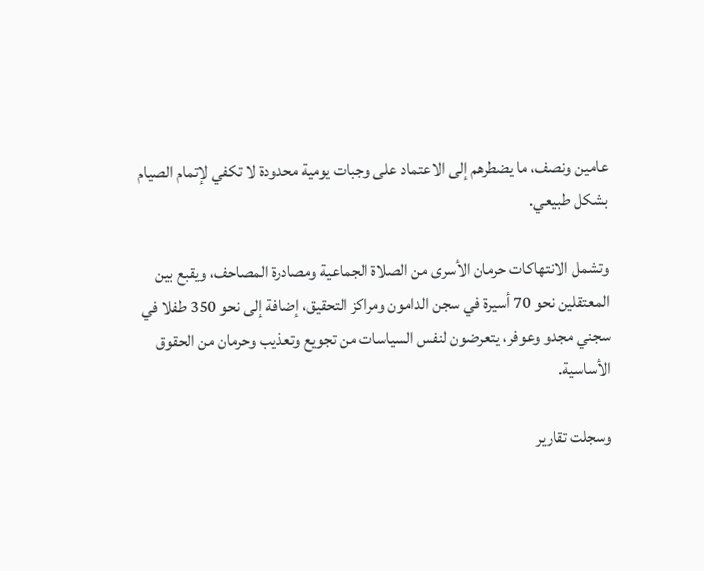عامين ونصف، ما يضطرهم إلى الاعتماد على وجبات يومية محدودة لا تكفي لإتمام الصيام بشكل طبيعي.

وتشمل الانتهاكات حرمان الأسرى من الصلاة الجماعية ومصادرة المصاحف، ويقبع بين المعتقلين نحو 70 أسيرة في سجن الدامون ومراكز التحقيق، إضافة إلى نحو 350 طفلا في سجني مجدو وعوفر، يتعرضون لنفس السياسات من تجويع وتعذيب وحرمان من الحقوق الأساسية.

وسجلت تقارير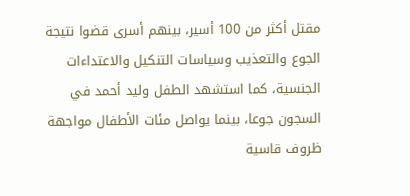مقتل أكثر من 100 أسير، بينهم أسرى قضوا نتيجة الجوع والتعذيب وسياسات التنكيل والاعتداءات الجنسية، كما استشهد الطفل وليد أحمد في السجون جوعا، بينما يواصل مئات الأطفال مواجهة ظروف قاسية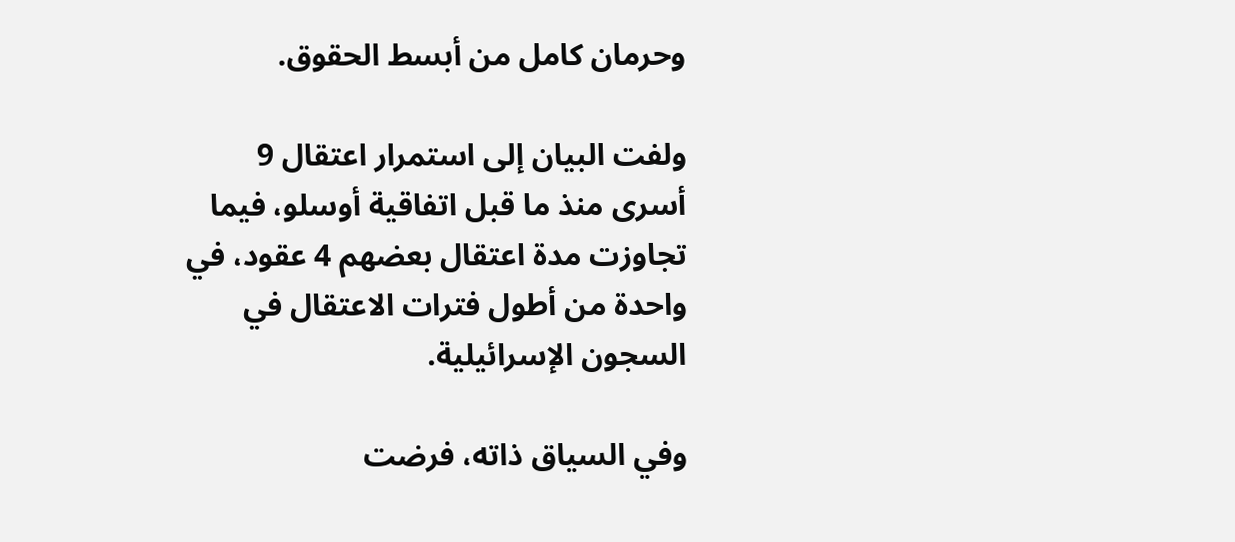وحرمان كامل من أبسط الحقوق.

ولفت البيان إلى استمرار اعتقال 9 أسرى منذ ما قبل اتفاقية أوسلو، فيما تجاوزت مدة اعتقال بعضهم 4 عقود، في واحدة من أطول فترات الاعتقال في السجون الإسرائيلية.

وفي السياق ذاته، فرضت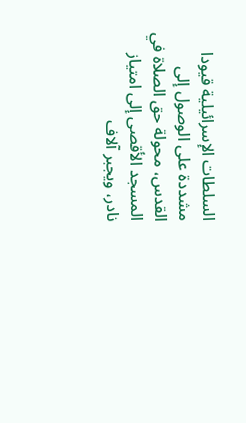السلطات الإسرائيلية قيودا مشددة على الوصول إلى القدس، محولة حق الصلاة في المسجد الأقصى إلى امتياز نادر، ويجبر آلاف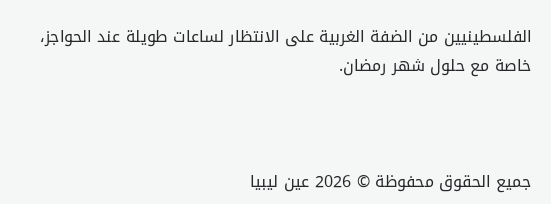الفلسطينيين من الضفة الغربية على الانتظار لساعات طويلة عند الحواجز، خاصة مع حلول شهر رمضان.



جميع الحقوق محفوظة © 2026 عين ليبيا